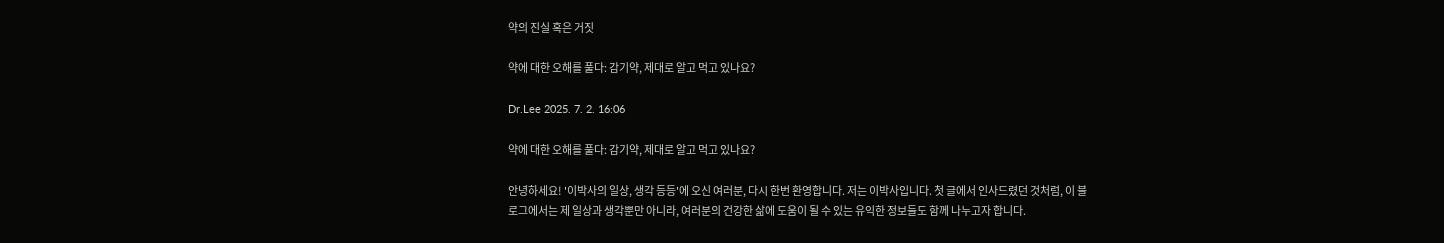약의 진실 혹은 거짓

약에 대한 오해를 풀다: 감기약, 제대로 알고 먹고 있나요?

Dr.Lee 2025. 7. 2. 16:06

약에 대한 오해를 풀다: 감기약, 제대로 알고 먹고 있나요?

안녕하세요! '이박사의 일상, 생각 등등'에 오신 여러분, 다시 한번 환영합니다. 저는 이박사입니다. 첫 글에서 인사드렸던 것처럼, 이 블로그에서는 제 일상과 생각뿐만 아니라, 여러분의 건강한 삶에 도움이 될 수 있는 유익한 정보들도 함께 나누고자 합니다.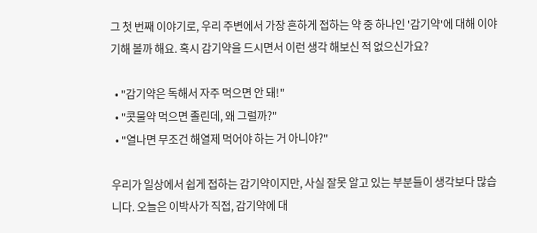그 첫 번째 이야기로, 우리 주변에서 가장 흔하게 접하는 약 중 하나인 '감기약'에 대해 이야기해 볼까 해요. 혹시 감기약을 드시면서 이런 생각 해보신 적 없으신가요?

  • "감기약은 독해서 자주 먹으면 안 돼!"
  • "콧물약 먹으면 졸린데, 왜 그럴까?"
  • "열나면 무조건 해열제 먹어야 하는 거 아니야?"

우리가 일상에서 쉽게 접하는 감기약이지만, 사실 잘못 알고 있는 부분들이 생각보다 많습니다. 오늘은 이박사가 직접, 감기약에 대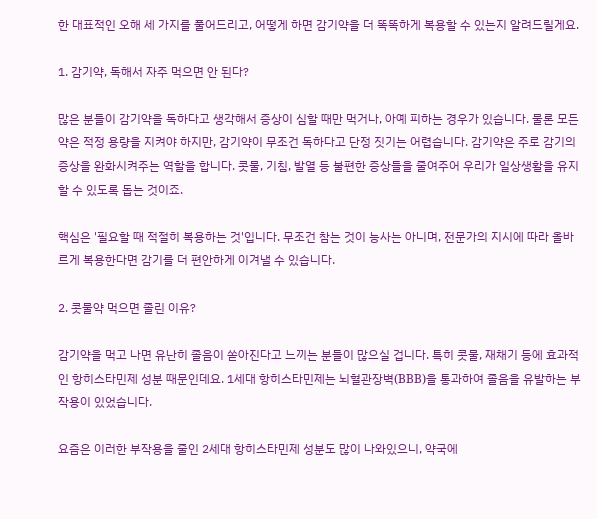한 대표적인 오해 세 가지를 풀어드리고, 어떻게 하면 감기약을 더 똑똑하게 복용할 수 있는지 알려드릴게요.

1. 감기약, 독해서 자주 먹으면 안 된다?

많은 분들이 감기약을 독하다고 생각해서 증상이 심할 때만 먹거나, 아예 피하는 경우가 있습니다. 물론 모든 약은 적정 용량을 지켜야 하지만, 감기약이 무조건 독하다고 단정 짓기는 어렵습니다. 감기약은 주로 감기의 증상을 완화시켜주는 역할을 합니다. 콧물, 기침, 발열 등 불편한 증상들을 줄여주어 우리가 일상생활을 유지할 수 있도록 돕는 것이죠.

핵심은 '필요할 때 적절히 복용하는 것'입니다. 무조건 참는 것이 능사는 아니며, 전문가의 지시에 따라 올바르게 복용한다면 감기를 더 편안하게 이겨낼 수 있습니다.

2. 콧물약 먹으면 졸린 이유?

감기약을 먹고 나면 유난히 졸음이 쏟아진다고 느끼는 분들이 많으실 겁니다. 특히 콧물, 재채기 등에 효과적인 항히스타민제 성분 때문인데요. 1세대 항히스타민제는 뇌혈관장벽(BBB)을 통과하여 졸음을 유발하는 부작용이 있었습니다.

요즘은 이러한 부작용을 줄인 2세대 항히스타민제 성분도 많이 나와있으니, 약국에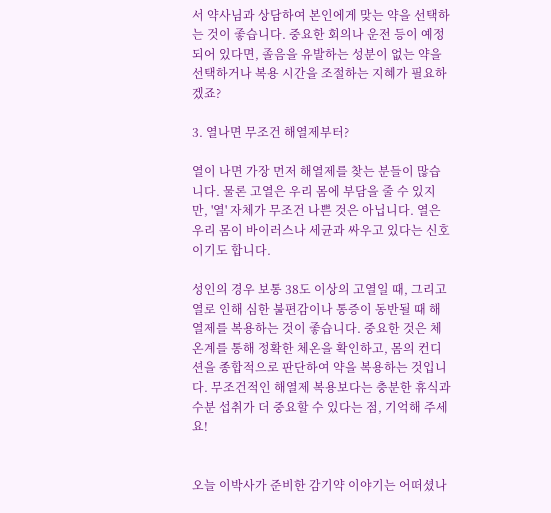서 약사님과 상담하여 본인에게 맞는 약을 선택하는 것이 좋습니다. 중요한 회의나 운전 등이 예정되어 있다면, 졸음을 유발하는 성분이 없는 약을 선택하거나 복용 시간을 조절하는 지혜가 필요하겠죠?

3. 열나면 무조건 해열제부터?

열이 나면 가장 먼저 해열제를 찾는 분들이 많습니다. 물론 고열은 우리 몸에 부담을 줄 수 있지만, '열' 자체가 무조건 나쁜 것은 아닙니다. 열은 우리 몸이 바이러스나 세균과 싸우고 있다는 신호이기도 합니다.

성인의 경우 보통 38도 이상의 고열일 때, 그리고 열로 인해 심한 불편감이나 통증이 동반될 때 해열제를 복용하는 것이 좋습니다. 중요한 것은 체온계를 통해 정확한 체온을 확인하고, 몸의 컨디션을 종합적으로 판단하여 약을 복용하는 것입니다. 무조건적인 해열제 복용보다는 충분한 휴식과 수분 섭취가 더 중요할 수 있다는 점, 기억해 주세요!


오늘 이박사가 준비한 감기약 이야기는 어떠셨나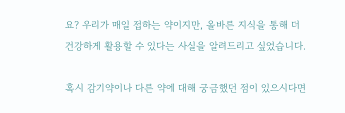요? 우리가 매일 접하는 약이지만, 올바른 지식을 통해 더 건강하게 활용할 수 있다는 사실을 알려드리고 싶었습니다.

혹시 감기약이나 다른 약에 대해 궁금했던 점이 있으시다면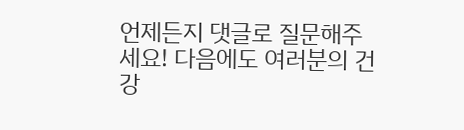언제든지 댓글로 질문해주세요! 다음에도 여러분의 건강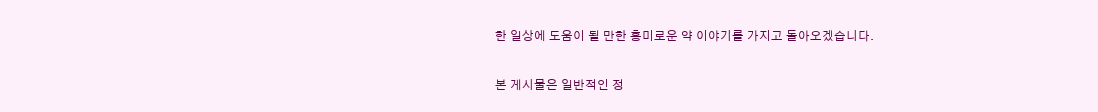한 일상에 도움이 될 만한 흥미로운 약 이야기를 가지고 돌아오겠습니다.

본 게시물은 일반적인 정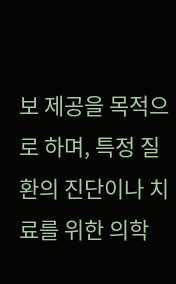보 제공을 목적으로 하며, 특정 질환의 진단이나 치료를 위한 의학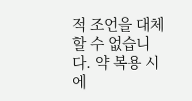적 조언을 대체할 수 없습니다. 약 복용 시에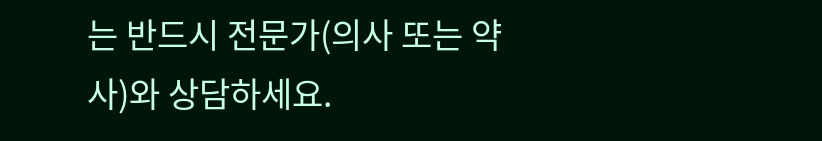는 반드시 전문가(의사 또는 약사)와 상담하세요.